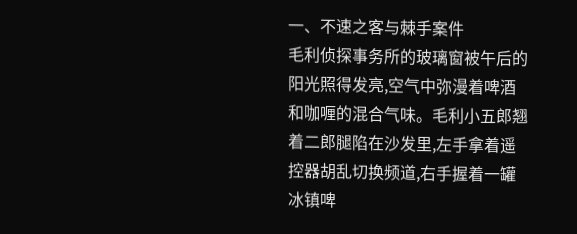一、不速之客与棘手案件
毛利侦探事务所的玻璃窗被午后的阳光照得发亮,空气中弥漫着啤酒和咖喱的混合气味。毛利小五郎翘着二郎腿陷在沙发里,左手拿着遥控器胡乱切换频道,右手握着一罐冰镇啤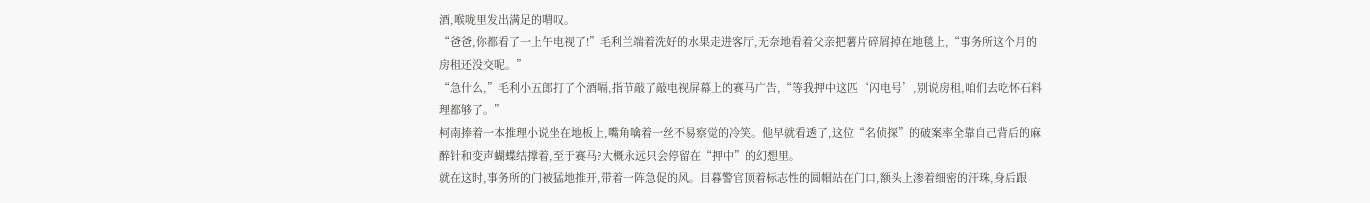酒,喉咙里发出满足的喟叹。
“爸爸,你都看了一上午电视了!”毛利兰端着洗好的水果走进客厅,无奈地看着父亲把薯片碎屑掉在地毯上,“事务所这个月的房租还没交呢。”
“急什么,”毛利小五郎打了个酒嗝,指节敲了敲电视屏幕上的赛马广告,“等我押中这匹‘闪电号’,别说房租,咱们去吃怀石料理都够了。”
柯南捧着一本推理小说坐在地板上,嘴角噙着一丝不易察觉的冷笑。他早就看透了,这位“名侦探”的破案率全靠自己背后的麻醉针和变声蝴蝶结撑着,至于赛马?大概永远只会停留在“押中”的幻想里。
就在这时,事务所的门被猛地推开,带着一阵急促的风。目暮警官顶着标志性的圆帽站在门口,额头上渗着细密的汗珠,身后跟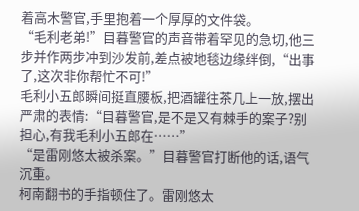着高木警官,手里抱着一个厚厚的文件袋。
“毛利老弟!”目暮警官的声音带着罕见的急切,他三步并作两步冲到沙发前,差点被地毯边缘绊倒,“出事了,这次非你帮忙不可!”
毛利小五郎瞬间挺直腰板,把酒罐往茶几上一放,摆出严肃的表情:“目暮警官,是不是又有棘手的案子?别担心,有我毛利小五郎在……”
“是雷刚悠太被杀案。”目暮警官打断他的话,语气沉重。
柯南翻书的手指顿住了。雷刚悠太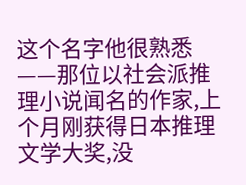这个名字他很熟悉——那位以社会派推理小说闻名的作家,上个月刚获得日本推理文学大奖,没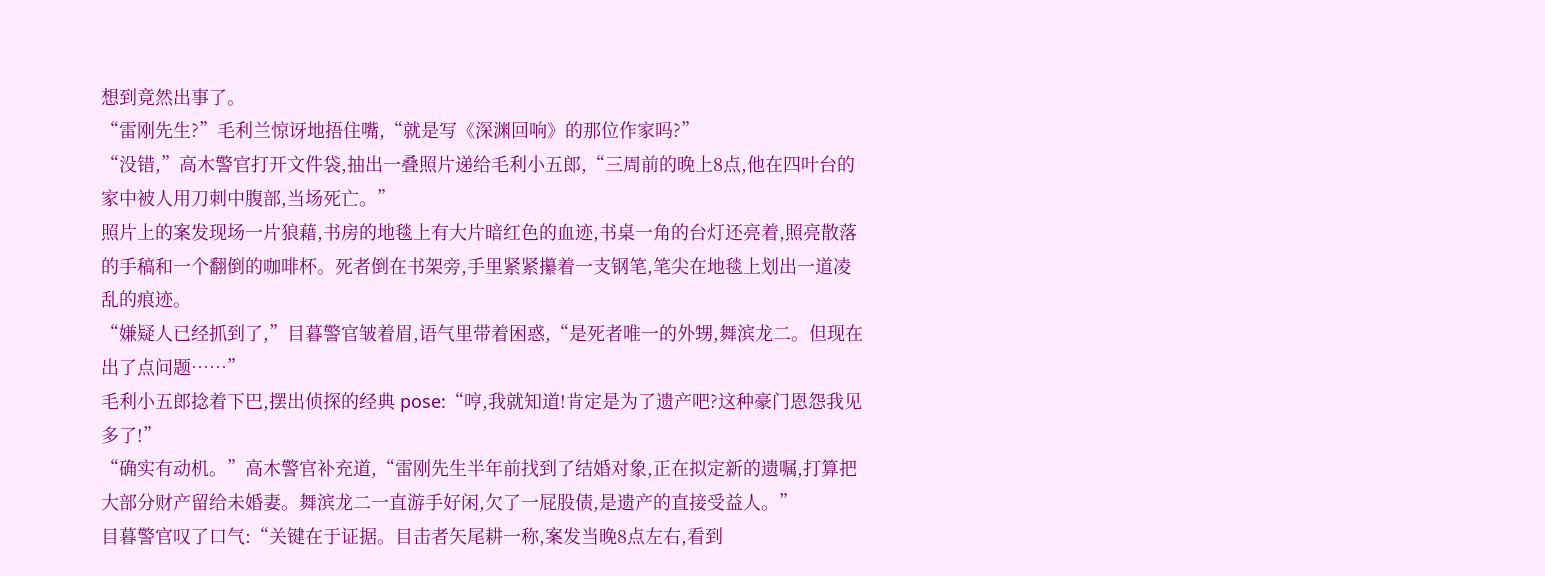想到竟然出事了。
“雷刚先生?”毛利兰惊讶地捂住嘴,“就是写《深渊回响》的那位作家吗?”
“没错,”高木警官打开文件袋,抽出一叠照片递给毛利小五郎,“三周前的晚上8点,他在四叶台的家中被人用刀刺中腹部,当场死亡。”
照片上的案发现场一片狼藉,书房的地毯上有大片暗红色的血迹,书桌一角的台灯还亮着,照亮散落的手稿和一个翻倒的咖啡杯。死者倒在书架旁,手里紧紧攥着一支钢笔,笔尖在地毯上划出一道凌乱的痕迹。
“嫌疑人已经抓到了,”目暮警官皱着眉,语气里带着困惑,“是死者唯一的外甥,舞滨龙二。但现在出了点问题……”
毛利小五郎捻着下巴,摆出侦探的经典 pose:“哼,我就知道!肯定是为了遗产吧?这种豪门恩怨我见多了!”
“确实有动机。”高木警官补充道,“雷刚先生半年前找到了结婚对象,正在拟定新的遗嘱,打算把大部分财产留给未婚妻。舞滨龙二一直游手好闲,欠了一屁股债,是遗产的直接受益人。”
目暮警官叹了口气:“关键在于证据。目击者矢尾耕一称,案发当晚8点左右,看到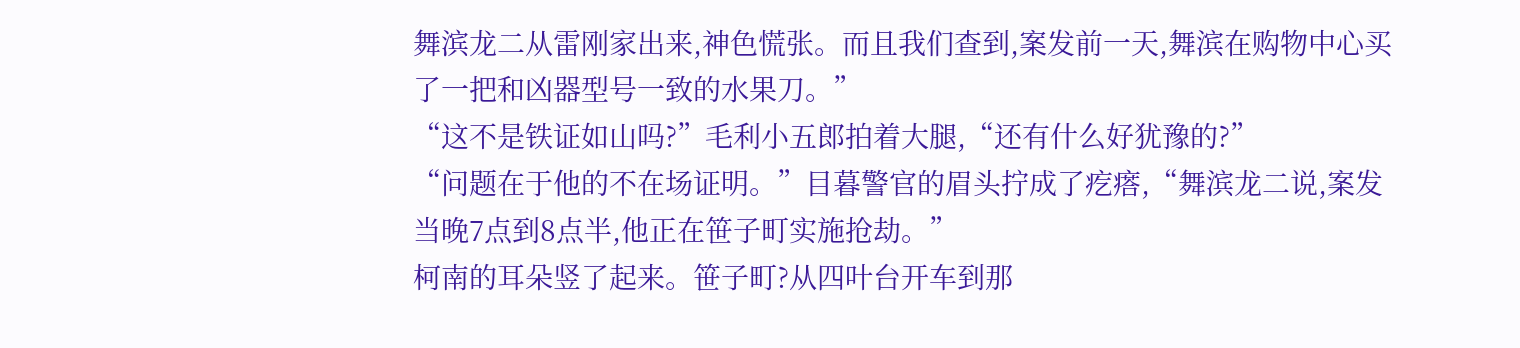舞滨龙二从雷刚家出来,神色慌张。而且我们查到,案发前一天,舞滨在购物中心买了一把和凶器型号一致的水果刀。”
“这不是铁证如山吗?”毛利小五郎拍着大腿,“还有什么好犹豫的?”
“问题在于他的不在场证明。”目暮警官的眉头拧成了疙瘩,“舞滨龙二说,案发当晚7点到8点半,他正在笹子町实施抢劫。”
柯南的耳朵竖了起来。笹子町?从四叶台开车到那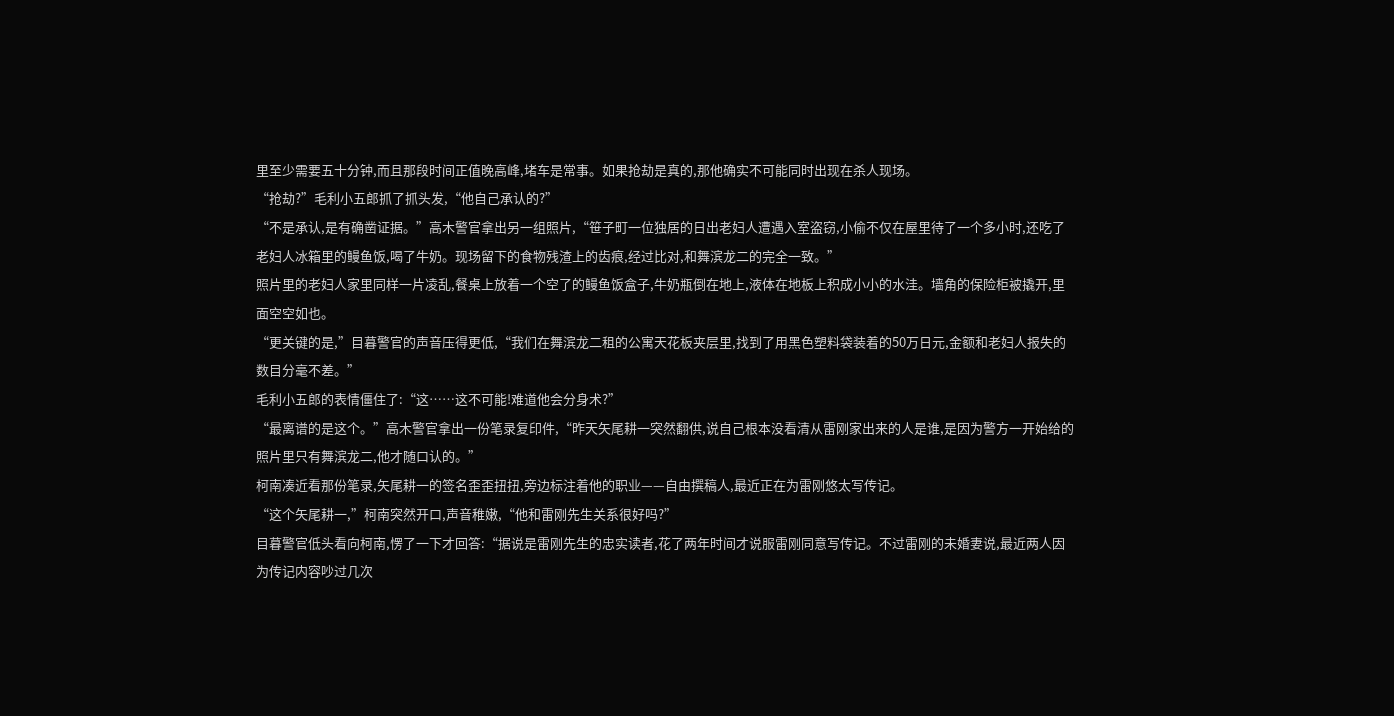里至少需要五十分钟,而且那段时间正值晚高峰,堵车是常事。如果抢劫是真的,那他确实不可能同时出现在杀人现场。
“抢劫?”毛利小五郎抓了抓头发,“他自己承认的?”
“不是承认,是有确凿证据。”高木警官拿出另一组照片,“笹子町一位独居的日出老妇人遭遇入室盗窃,小偷不仅在屋里待了一个多小时,还吃了老妇人冰箱里的鳗鱼饭,喝了牛奶。现场留下的食物残渣上的齿痕,经过比对,和舞滨龙二的完全一致。”
照片里的老妇人家里同样一片凌乱,餐桌上放着一个空了的鳗鱼饭盒子,牛奶瓶倒在地上,液体在地板上积成小小的水洼。墙角的保险柜被撬开,里面空空如也。
“更关键的是,”目暮警官的声音压得更低,“我们在舞滨龙二租的公寓天花板夹层里,找到了用黑色塑料袋装着的50万日元,金额和老妇人报失的数目分毫不差。”
毛利小五郎的表情僵住了:“这……这不可能!难道他会分身术?”
“最离谱的是这个。”高木警官拿出一份笔录复印件,“昨天矢尾耕一突然翻供,说自己根本没看清从雷刚家出来的人是谁,是因为警方一开始给的照片里只有舞滨龙二,他才随口认的。”
柯南凑近看那份笔录,矢尾耕一的签名歪歪扭扭,旁边标注着他的职业——自由撰稿人,最近正在为雷刚悠太写传记。
“这个矢尾耕一,”柯南突然开口,声音稚嫩,“他和雷刚先生关系很好吗?”
目暮警官低头看向柯南,愣了一下才回答:“据说是雷刚先生的忠实读者,花了两年时间才说服雷刚同意写传记。不过雷刚的未婚妻说,最近两人因为传记内容吵过几次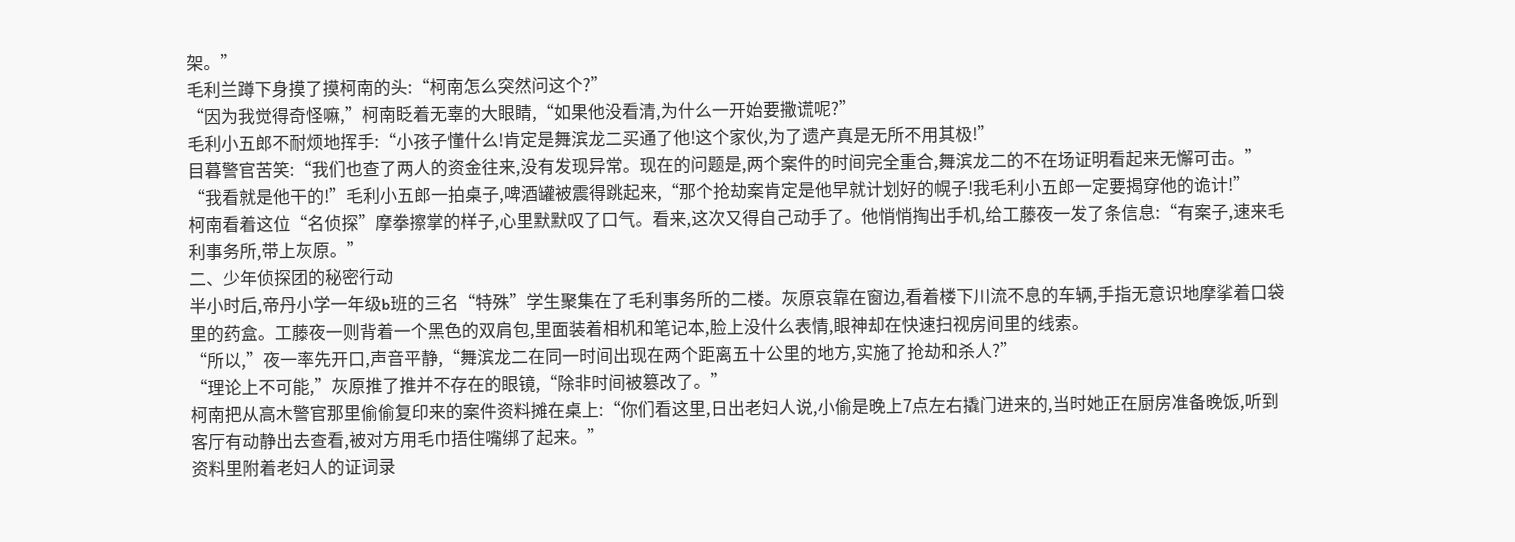架。”
毛利兰蹲下身摸了摸柯南的头:“柯南怎么突然问这个?”
“因为我觉得奇怪嘛,”柯南眨着无辜的大眼睛,“如果他没看清,为什么一开始要撒谎呢?”
毛利小五郎不耐烦地挥手:“小孩子懂什么!肯定是舞滨龙二买通了他!这个家伙,为了遗产真是无所不用其极!”
目暮警官苦笑:“我们也查了两人的资金往来,没有发现异常。现在的问题是,两个案件的时间完全重合,舞滨龙二的不在场证明看起来无懈可击。”
“我看就是他干的!”毛利小五郎一拍桌子,啤酒罐被震得跳起来,“那个抢劫案肯定是他早就计划好的幌子!我毛利小五郎一定要揭穿他的诡计!”
柯南看着这位“名侦探”摩拳擦掌的样子,心里默默叹了口气。看来,这次又得自己动手了。他悄悄掏出手机,给工藤夜一发了条信息:“有案子,速来毛利事务所,带上灰原。”
二、少年侦探团的秘密行动
半小时后,帝丹小学一年级b班的三名“特殊”学生聚集在了毛利事务所的二楼。灰原哀靠在窗边,看着楼下川流不息的车辆,手指无意识地摩挲着口袋里的药盒。工藤夜一则背着一个黑色的双肩包,里面装着相机和笔记本,脸上没什么表情,眼神却在快速扫视房间里的线索。
“所以,”夜一率先开口,声音平静,“舞滨龙二在同一时间出现在两个距离五十公里的地方,实施了抢劫和杀人?”
“理论上不可能,”灰原推了推并不存在的眼镜,“除非时间被篡改了。”
柯南把从高木警官那里偷偷复印来的案件资料摊在桌上:“你们看这里,日出老妇人说,小偷是晚上7点左右撬门进来的,当时她正在厨房准备晚饭,听到客厅有动静出去查看,被对方用毛巾捂住嘴绑了起来。”
资料里附着老妇人的证词录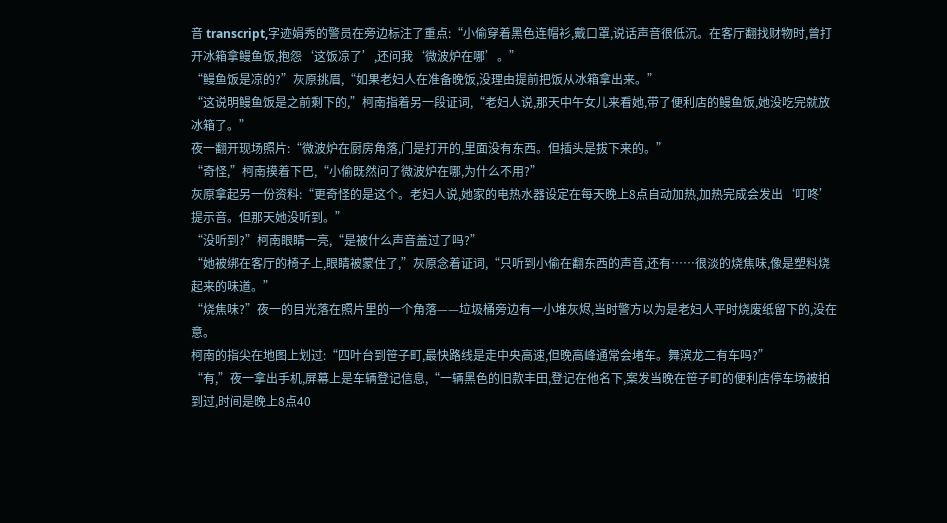音 transcript,字迹娟秀的警员在旁边标注了重点:“小偷穿着黑色连帽衫,戴口罩,说话声音很低沉。在客厅翻找财物时,曾打开冰箱拿鳗鱼饭,抱怨‘这饭凉了’,还问我‘微波炉在哪’。”
“鳗鱼饭是凉的?”灰原挑眉,“如果老妇人在准备晚饭,没理由提前把饭从冰箱拿出来。”
“这说明鳗鱼饭是之前剩下的,”柯南指着另一段证词,“老妇人说,那天中午女儿来看她,带了便利店的鳗鱼饭,她没吃完就放冰箱了。”
夜一翻开现场照片:“微波炉在厨房角落,门是打开的,里面没有东西。但插头是拔下来的。”
“奇怪,”柯南摸着下巴,“小偷既然问了微波炉在哪,为什么不用?”
灰原拿起另一份资料:“更奇怪的是这个。老妇人说,她家的电热水器设定在每天晚上8点自动加热,加热完成会发出‘叮咚’提示音。但那天她没听到。”
“没听到?”柯南眼睛一亮,“是被什么声音盖过了吗?”
“她被绑在客厅的椅子上,眼睛被蒙住了,”灰原念着证词,“只听到小偷在翻东西的声音,还有……很淡的烧焦味,像是塑料烧起来的味道。”
“烧焦味?”夜一的目光落在照片里的一个角落——垃圾桶旁边有一小堆灰烬,当时警方以为是老妇人平时烧废纸留下的,没在意。
柯南的指尖在地图上划过:“四叶台到笹子町,最快路线是走中央高速,但晚高峰通常会堵车。舞滨龙二有车吗?”
“有,”夜一拿出手机,屏幕上是车辆登记信息,“一辆黑色的旧款丰田,登记在他名下,案发当晚在笹子町的便利店停车场被拍到过,时间是晚上8点40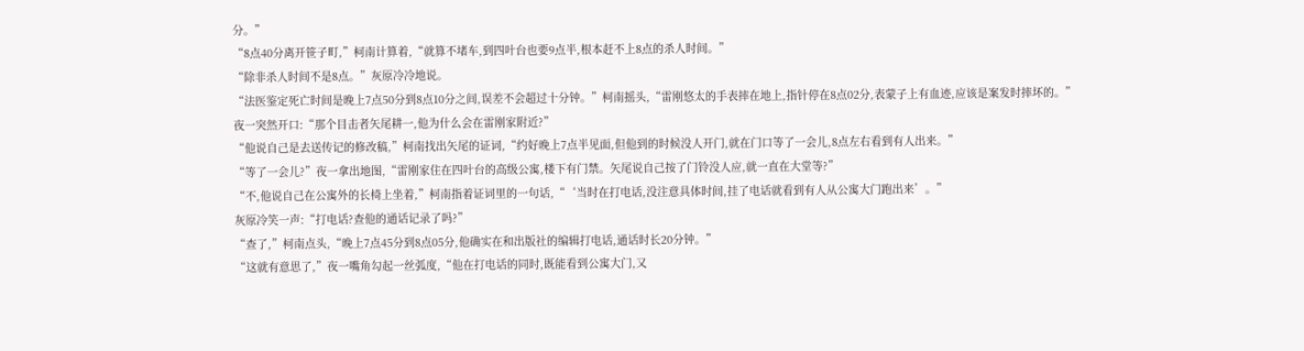分。”
“8点40分离开笹子町,”柯南计算着,“就算不堵车,到四叶台也要9点半,根本赶不上8点的杀人时间。”
“除非杀人时间不是8点。”灰原冷冷地说。
“法医鉴定死亡时间是晚上7点50分到8点10分之间,误差不会超过十分钟。”柯南摇头,“雷刚悠太的手表摔在地上,指针停在8点02分,表蒙子上有血迹,应该是案发时摔坏的。”
夜一突然开口:“那个目击者矢尾耕一,他为什么会在雷刚家附近?”
“他说自己是去送传记的修改稿,”柯南找出矢尾的证词,“约好晚上7点半见面,但他到的时候没人开门,就在门口等了一会儿,8点左右看到有人出来。”
“等了一会儿?”夜一拿出地图,“雷刚家住在四叶台的高级公寓,楼下有门禁。矢尾说自己按了门铃没人应,就一直在大堂等?”
“不,他说自己在公寓外的长椅上坐着,”柯南指着证词里的一句话,“‘当时在打电话,没注意具体时间,挂了电话就看到有人从公寓大门跑出来’。”
灰原冷笑一声:“打电话?查他的通话记录了吗?”
“查了,”柯南点头,“晚上7点45分到8点05分,他确实在和出版社的编辑打电话,通话时长20分钟。”
“这就有意思了,”夜一嘴角勾起一丝弧度,“他在打电话的同时,既能看到公寓大门,又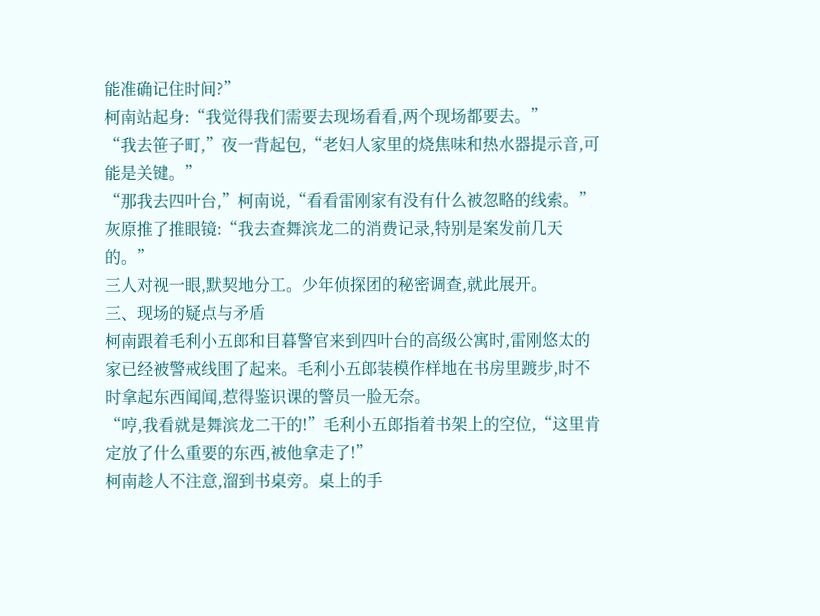能准确记住时间?”
柯南站起身:“我觉得我们需要去现场看看,两个现场都要去。”
“我去笹子町,”夜一背起包,“老妇人家里的烧焦味和热水器提示音,可能是关键。”
“那我去四叶台,”柯南说,“看看雷刚家有没有什么被忽略的线索。”
灰原推了推眼镜:“我去查舞滨龙二的消费记录,特别是案发前几天的。”
三人对视一眼,默契地分工。少年侦探团的秘密调查,就此展开。
三、现场的疑点与矛盾
柯南跟着毛利小五郎和目暮警官来到四叶台的高级公寓时,雷刚悠太的家已经被警戒线围了起来。毛利小五郎装模作样地在书房里踱步,时不时拿起东西闻闻,惹得鉴识课的警员一脸无奈。
“哼,我看就是舞滨龙二干的!”毛利小五郎指着书架上的空位,“这里肯定放了什么重要的东西,被他拿走了!”
柯南趁人不注意,溜到书桌旁。桌上的手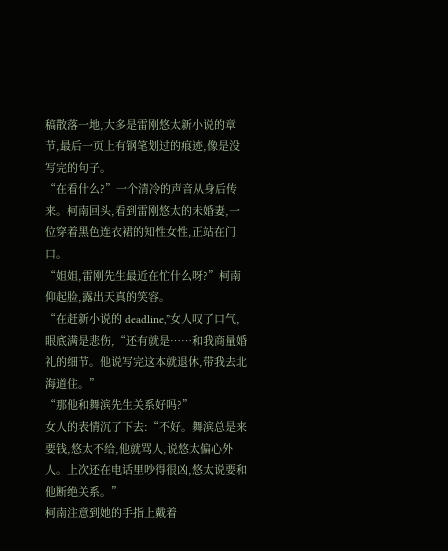稿散落一地,大多是雷刚悠太新小说的章节,最后一页上有钢笔划过的痕迹,像是没写完的句子。
“在看什么?”一个清冷的声音从身后传来。柯南回头,看到雷刚悠太的未婚妻,一位穿着黑色连衣裙的知性女性,正站在门口。
“姐姐,雷刚先生最近在忙什么呀?”柯南仰起脸,露出天真的笑容。
“在赶新小说的 deadline,”女人叹了口气,眼底满是悲伤,“还有就是……和我商量婚礼的细节。他说写完这本就退休,带我去北海道住。”
“那他和舞滨先生关系好吗?”
女人的表情沉了下去:“不好。舞滨总是来要钱,悠太不给,他就骂人,说悠太偏心外人。上次还在电话里吵得很凶,悠太说要和他断绝关系。”
柯南注意到她的手指上戴着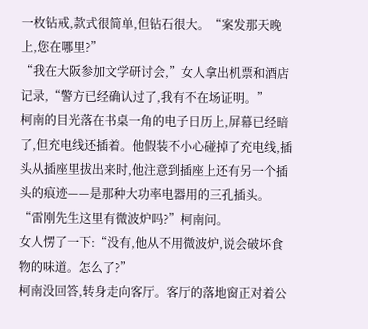一枚钻戒,款式很简单,但钻石很大。“案发那天晚上,您在哪里?”
“我在大阪参加文学研讨会,”女人拿出机票和酒店记录,“警方已经确认过了,我有不在场证明。”
柯南的目光落在书桌一角的电子日历上,屏幕已经暗了,但充电线还插着。他假装不小心碰掉了充电线,插头从插座里拔出来时,他注意到插座上还有另一个插头的痕迹——是那种大功率电器用的三孔插头。
“雷刚先生这里有微波炉吗?”柯南问。
女人愣了一下:“没有,他从不用微波炉,说会破坏食物的味道。怎么了?”
柯南没回答,转身走向客厅。客厅的落地窗正对着公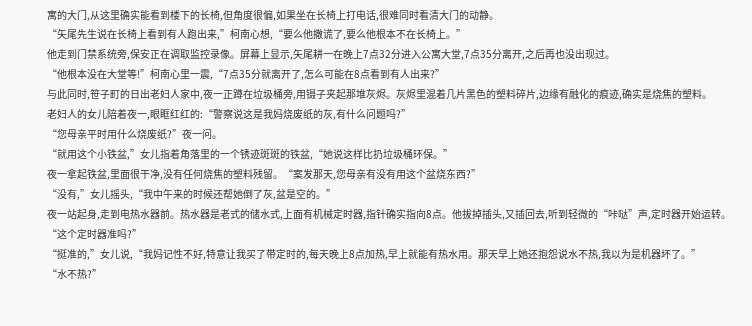寓的大门,从这里确实能看到楼下的长椅,但角度很偏,如果坐在长椅上打电话,很难同时看清大门的动静。
“矢尾先生说在长椅上看到有人跑出来,”柯南心想,“要么他撒谎了,要么他根本不在长椅上。”
他走到门禁系统旁,保安正在调取监控录像。屏幕上显示,矢尾耕一在晚上7点32分进入公寓大堂,7点35分离开,之后再也没出现过。
“他根本没在大堂等!”柯南心里一震,“7点35分就离开了,怎么可能在8点看到有人出来?”
与此同时,笹子町的日出老妇人家中,夜一正蹲在垃圾桶旁,用镊子夹起那堆灰烬。灰烬里混着几片黑色的塑料碎片,边缘有融化的痕迹,确实是烧焦的塑料。
老妇人的女儿陪着夜一,眼眶红红的:“警察说这是我妈烧废纸的灰,有什么问题吗?”
“您母亲平时用什么烧废纸?”夜一问。
“就用这个小铁盆,”女儿指着角落里的一个锈迹斑斑的铁盆,“她说这样比扔垃圾桶环保。”
夜一拿起铁盆,里面很干净,没有任何烧焦的塑料残留。“案发那天,您母亲有没有用这个盆烧东西?”
“没有,”女儿摇头,“我中午来的时候还帮她倒了灰,盆是空的。”
夜一站起身,走到电热水器前。热水器是老式的储水式,上面有机械定时器,指针确实指向8点。他拔掉插头,又插回去,听到轻微的“咔哒”声,定时器开始运转。
“这个定时器准吗?”
“挺准的,”女儿说,“我妈记性不好,特意让我买了带定时的,每天晚上8点加热,早上就能有热水用。那天早上她还抱怨说水不热,我以为是机器坏了。”
“水不热?”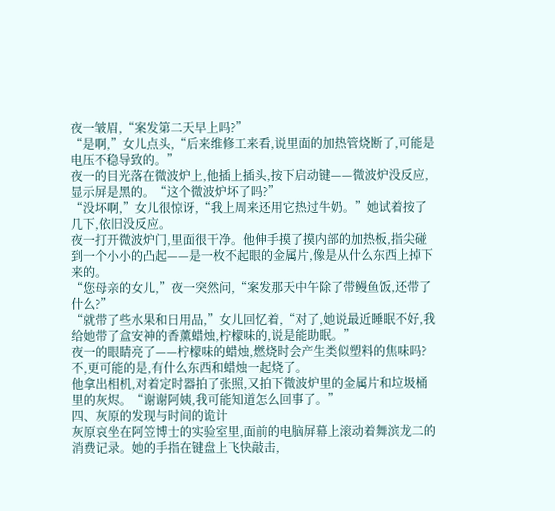夜一皱眉,“案发第二天早上吗?”
“是啊,”女儿点头,“后来维修工来看,说里面的加热管烧断了,可能是电压不稳导致的。”
夜一的目光落在微波炉上,他插上插头,按下启动键——微波炉没反应,显示屏是黑的。“这个微波炉坏了吗?”
“没坏啊,”女儿很惊讶,“我上周来还用它热过牛奶。”她试着按了几下,依旧没反应。
夜一打开微波炉门,里面很干净。他伸手摸了摸内部的加热板,指尖碰到一个小小的凸起——是一枚不起眼的金属片,像是从什么东西上掉下来的。
“您母亲的女儿,”夜一突然问,“案发那天中午除了带鳗鱼饭,还带了什么?”
“就带了些水果和日用品,”女儿回忆着,“对了,她说最近睡眠不好,我给她带了盒安神的香薰蜡烛,柠檬味的,说是能助眠。”
夜一的眼睛亮了——柠檬味的蜡烛,燃烧时会产生类似塑料的焦味吗?不,更可能的是,有什么东西和蜡烛一起烧了。
他拿出相机,对着定时器拍了张照,又拍下微波炉里的金属片和垃圾桶里的灰烬。“谢谢阿姨,我可能知道怎么回事了。”
四、灰原的发现与时间的诡计
灰原哀坐在阿笠博士的实验室里,面前的电脑屏幕上滚动着舞滨龙二的消费记录。她的手指在键盘上飞快敲击,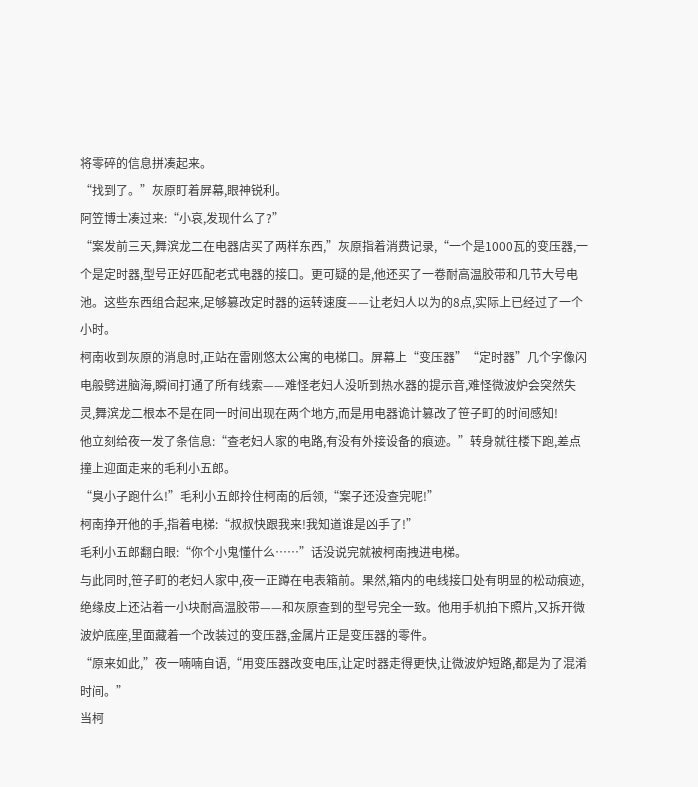将零碎的信息拼凑起来。
“找到了。”灰原盯着屏幕,眼神锐利。
阿笠博士凑过来:“小哀,发现什么了?”
“案发前三天,舞滨龙二在电器店买了两样东西,”灰原指着消费记录,“一个是1000瓦的变压器,一个是定时器,型号正好匹配老式电器的接口。更可疑的是,他还买了一卷耐高温胶带和几节大号电池。这些东西组合起来,足够篡改定时器的运转速度——让老妇人以为的8点,实际上已经过了一个小时。
柯南收到灰原的消息时,正站在雷刚悠太公寓的电梯口。屏幕上“变压器”“定时器”几个字像闪电般劈进脑海,瞬间打通了所有线索——难怪老妇人没听到热水器的提示音,难怪微波炉会突然失灵,舞滨龙二根本不是在同一时间出现在两个地方,而是用电器诡计篡改了笹子町的时间感知!
他立刻给夜一发了条信息:“查老妇人家的电路,有没有外接设备的痕迹。”转身就往楼下跑,差点撞上迎面走来的毛利小五郎。
“臭小子跑什么!”毛利小五郎拎住柯南的后领,“案子还没查完呢!”
柯南挣开他的手,指着电梯:“叔叔快跟我来!我知道谁是凶手了!”
毛利小五郎翻白眼:“你个小鬼懂什么……”话没说完就被柯南拽进电梯。
与此同时,笹子町的老妇人家中,夜一正蹲在电表箱前。果然,箱内的电线接口处有明显的松动痕迹,绝缘皮上还沾着一小块耐高温胶带——和灰原查到的型号完全一致。他用手机拍下照片,又拆开微波炉底座,里面藏着一个改装过的变压器,金属片正是变压器的零件。
“原来如此,”夜一喃喃自语,“用变压器改变电压,让定时器走得更快,让微波炉短路,都是为了混淆时间。”
当柯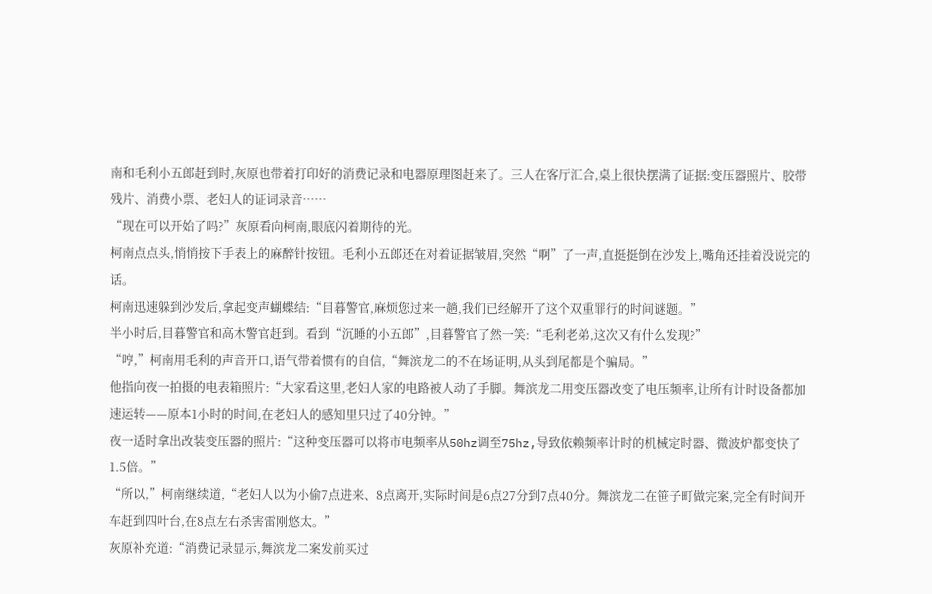南和毛利小五郎赶到时,灰原也带着打印好的消费记录和电器原理图赶来了。三人在客厅汇合,桌上很快摆满了证据:变压器照片、胶带残片、消费小票、老妇人的证词录音……
“现在可以开始了吗?”灰原看向柯南,眼底闪着期待的光。
柯南点点头,悄悄按下手表上的麻醉针按钮。毛利小五郎还在对着证据皱眉,突然“啊”了一声,直挺挺倒在沙发上,嘴角还挂着没说完的话。
柯南迅速躲到沙发后,拿起变声蝴蝶结:“目暮警官,麻烦您过来一趟,我们已经解开了这个双重罪行的时间谜题。”
半小时后,目暮警官和高木警官赶到。看到“沉睡的小五郎”,目暮警官了然一笑:“毛利老弟,这次又有什么发现?”
“哼,”柯南用毛利的声音开口,语气带着惯有的自信,“舞滨龙二的不在场证明,从头到尾都是个骗局。”
他指向夜一拍摄的电表箱照片:“大家看这里,老妇人家的电路被人动了手脚。舞滨龙二用变压器改变了电压频率,让所有计时设备都加速运转——原本1小时的时间,在老妇人的感知里只过了40分钟。”
夜一适时拿出改装变压器的照片:“这种变压器可以将市电频率从50hz调至75hz,导致依赖频率计时的机械定时器、微波炉都变快了1.5倍。”
“所以,”柯南继续道,“老妇人以为小偷7点进来、8点离开,实际时间是6点27分到7点40分。舞滨龙二在笹子町做完案,完全有时间开车赶到四叶台,在8点左右杀害雷刚悠太。”
灰原补充道:“消费记录显示,舞滨龙二案发前买过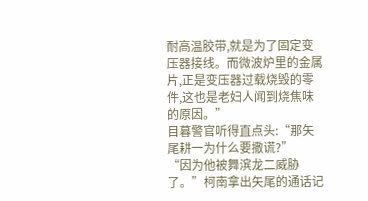耐高温胶带,就是为了固定变压器接线。而微波炉里的金属片,正是变压器过载烧毁的零件,这也是老妇人闻到烧焦味的原因。”
目暮警官听得直点头:“那矢尾耕一为什么要撒谎?”
“因为他被舞滨龙二威胁了。”柯南拿出矢尾的通话记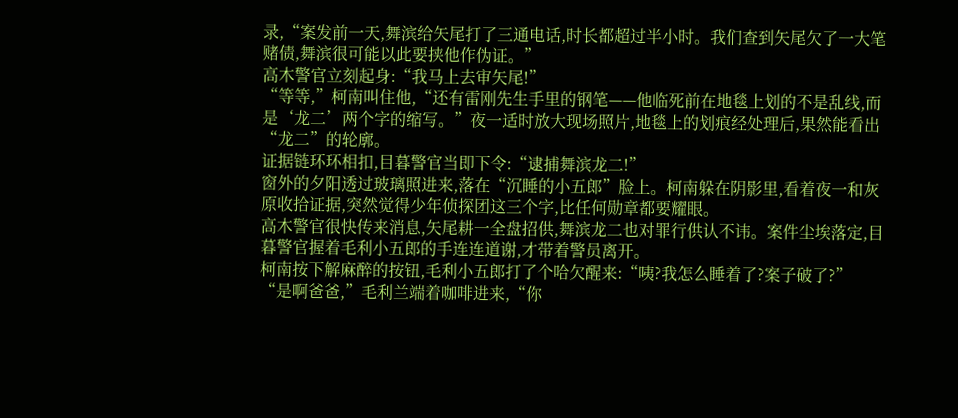录,“案发前一天,舞滨给矢尾打了三通电话,时长都超过半小时。我们查到矢尾欠了一大笔赌债,舞滨很可能以此要挟他作伪证。”
高木警官立刻起身:“我马上去审矢尾!”
“等等,”柯南叫住他,“还有雷刚先生手里的钢笔——他临死前在地毯上划的不是乱线,而是‘龙二’两个字的缩写。”夜一适时放大现场照片,地毯上的划痕经处理后,果然能看出“龙二”的轮廓。
证据链环环相扣,目暮警官当即下令:“逮捕舞滨龙二!”
窗外的夕阳透过玻璃照进来,落在“沉睡的小五郎”脸上。柯南躲在阴影里,看着夜一和灰原收拾证据,突然觉得少年侦探团这三个字,比任何勋章都要耀眼。
高木警官很快传来消息,矢尾耕一全盘招供,舞滨龙二也对罪行供认不讳。案件尘埃落定,目暮警官握着毛利小五郎的手连连道谢,才带着警员离开。
柯南按下解麻醉的按钮,毛利小五郎打了个哈欠醒来:“咦?我怎么睡着了?案子破了?”
“是啊爸爸,”毛利兰端着咖啡进来,“你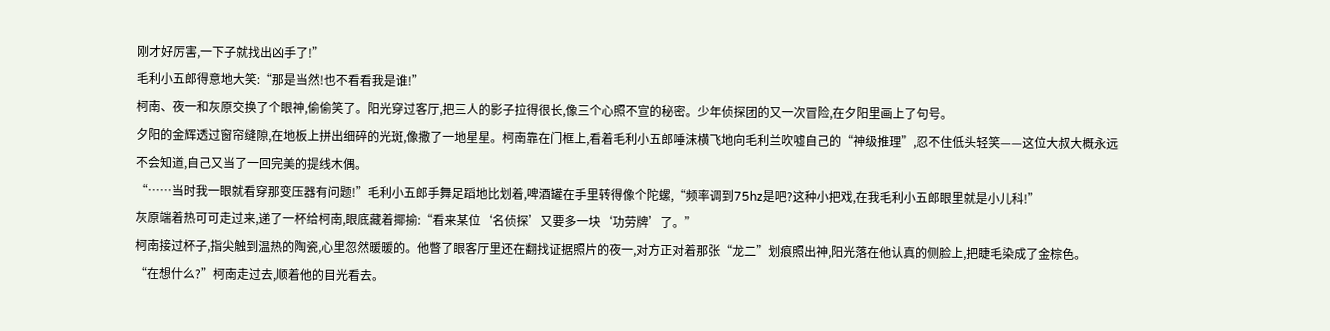刚才好厉害,一下子就找出凶手了!”
毛利小五郎得意地大笑:“那是当然!也不看看我是谁!”
柯南、夜一和灰原交换了个眼神,偷偷笑了。阳光穿过客厅,把三人的影子拉得很长,像三个心照不宣的秘密。少年侦探团的又一次冒险,在夕阳里画上了句号。
夕阳的金辉透过窗帘缝隙,在地板上拼出细碎的光斑,像撒了一地星星。柯南靠在门框上,看着毛利小五郎唾沫横飞地向毛利兰吹嘘自己的“神级推理”,忍不住低头轻笑——这位大叔大概永远不会知道,自己又当了一回完美的提线木偶。
“……当时我一眼就看穿那变压器有问题!”毛利小五郎手舞足蹈地比划着,啤酒罐在手里转得像个陀螺,“频率调到75hz是吧?这种小把戏,在我毛利小五郎眼里就是小儿科!”
灰原端着热可可走过来,递了一杯给柯南,眼底藏着揶揄:“看来某位‘名侦探’又要多一块‘功劳牌’了。”
柯南接过杯子,指尖触到温热的陶瓷,心里忽然暖暖的。他瞥了眼客厅里还在翻找证据照片的夜一,对方正对着那张“龙二”划痕照出神,阳光落在他认真的侧脸上,把睫毛染成了金棕色。
“在想什么?”柯南走过去,顺着他的目光看去。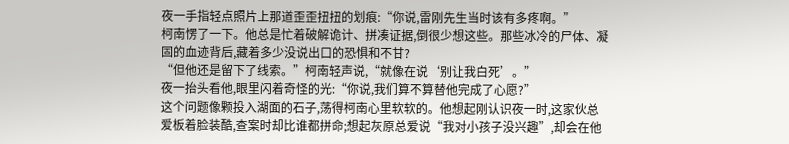夜一手指轻点照片上那道歪歪扭扭的划痕:“你说,雷刚先生当时该有多疼啊。”
柯南愣了一下。他总是忙着破解诡计、拼凑证据,倒很少想这些。那些冰冷的尸体、凝固的血迹背后,藏着多少没说出口的恐惧和不甘?
“但他还是留下了线索。”柯南轻声说,“就像在说‘别让我白死’。”
夜一抬头看他,眼里闪着奇怪的光:“你说,我们算不算替他完成了心愿?”
这个问题像颗投入湖面的石子,荡得柯南心里软软的。他想起刚认识夜一时,这家伙总爱板着脸装酷,查案时却比谁都拼命;想起灰原总爱说“我对小孩子没兴趣”,却会在他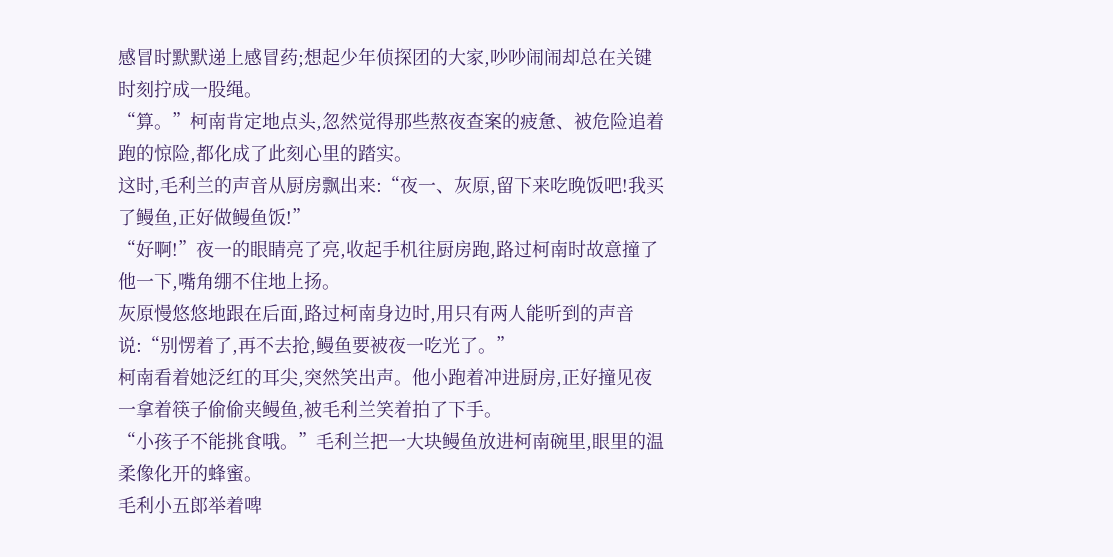感冒时默默递上感冒药;想起少年侦探团的大家,吵吵闹闹却总在关键时刻拧成一股绳。
“算。”柯南肯定地点头,忽然觉得那些熬夜查案的疲惫、被危险追着跑的惊险,都化成了此刻心里的踏实。
这时,毛利兰的声音从厨房飘出来:“夜一、灰原,留下来吃晚饭吧!我买了鳗鱼,正好做鳗鱼饭!”
“好啊!”夜一的眼睛亮了亮,收起手机往厨房跑,路过柯南时故意撞了他一下,嘴角绷不住地上扬。
灰原慢悠悠地跟在后面,路过柯南身边时,用只有两人能听到的声音说:“别愣着了,再不去抢,鳗鱼要被夜一吃光了。”
柯南看着她泛红的耳尖,突然笑出声。他小跑着冲进厨房,正好撞见夜一拿着筷子偷偷夹鳗鱼,被毛利兰笑着拍了下手。
“小孩子不能挑食哦。”毛利兰把一大块鳗鱼放进柯南碗里,眼里的温柔像化开的蜂蜜。
毛利小五郎举着啤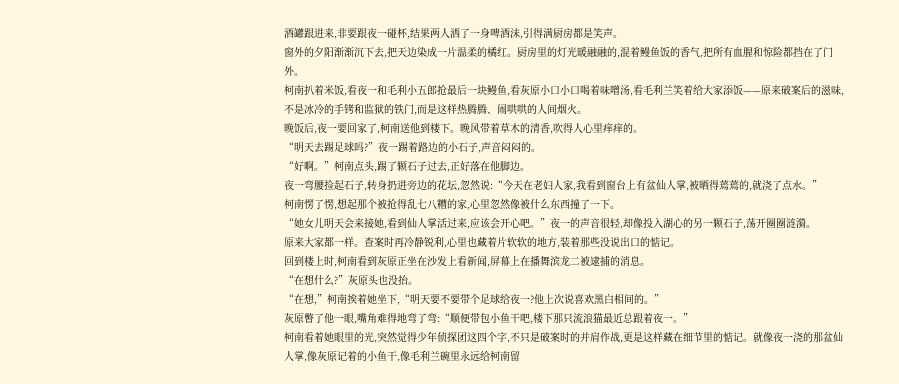酒罐跟进来,非要跟夜一碰杯,结果两人洒了一身啤酒沫,引得满厨房都是笑声。
窗外的夕阳渐渐沉下去,把天边染成一片温柔的橘红。厨房里的灯光暖融融的,混着鳗鱼饭的香气,把所有血腥和惊险都挡在了门外。
柯南扒着米饭,看夜一和毛利小五郎抢最后一块鳗鱼,看灰原小口小口喝着味噌汤,看毛利兰笑着给大家添饭——原来破案后的滋味,不是冰冷的手铐和监狱的铁门,而是这样热腾腾、闹哄哄的人间烟火。
晚饭后,夜一要回家了,柯南送他到楼下。晚风带着草木的清香,吹得人心里痒痒的。
“明天去踢足球吗?”夜一踢着路边的小石子,声音闷闷的。
“好啊。”柯南点头,踢了颗石子过去,正好落在他脚边。
夜一弯腰捡起石子,转身扔进旁边的花坛,忽然说:“今天在老妇人家,我看到窗台上有盆仙人掌,被晒得蔫蔫的,就浇了点水。”
柯南愣了愣,想起那个被抢得乱七八糟的家,心里忽然像被什么东西撞了一下。
“她女儿明天会来接她,看到仙人掌活过来,应该会开心吧。”夜一的声音很轻,却像投入湖心的另一颗石子,荡开圈圈涟漪。
原来大家都一样。查案时再冷静锐利,心里也藏着片软软的地方,装着那些没说出口的惦记。
回到楼上时,柯南看到灰原正坐在沙发上看新闻,屏幕上在播舞滨龙二被逮捕的消息。
“在想什么?”灰原头也没抬。
“在想,”柯南挨着她坐下,“明天要不要带个足球给夜一?他上次说喜欢黑白相间的。”
灰原瞥了他一眼,嘴角难得地弯了弯:“顺便带包小鱼干吧,楼下那只流浪猫最近总跟着夜一。”
柯南看着她眼里的光,突然觉得少年侦探团这四个字,不只是破案时的并肩作战,更是这样藏在细节里的惦记。就像夜一浇的那盆仙人掌,像灰原记着的小鱼干,像毛利兰碗里永远给柯南留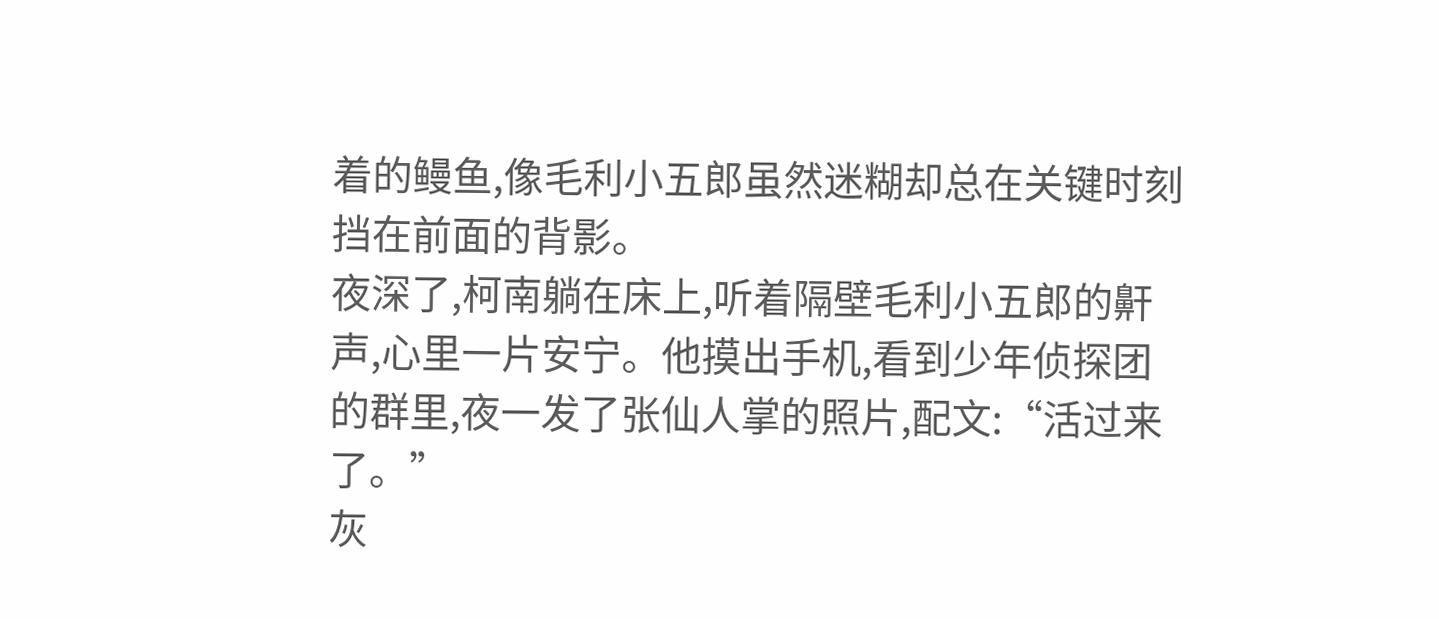着的鳗鱼,像毛利小五郎虽然迷糊却总在关键时刻挡在前面的背影。
夜深了,柯南躺在床上,听着隔壁毛利小五郎的鼾声,心里一片安宁。他摸出手机,看到少年侦探团的群里,夜一发了张仙人掌的照片,配文:“活过来了。”
灰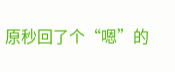原秒回了个“嗯”的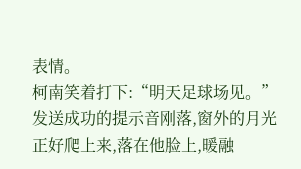表情。
柯南笑着打下:“明天足球场见。”
发送成功的提示音刚落,窗外的月光正好爬上来,落在他脸上,暖融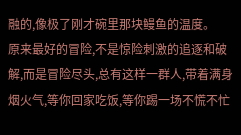融的,像极了刚才碗里那块鳗鱼的温度。
原来最好的冒险,不是惊险刺激的追逐和破解,而是冒险尽头,总有这样一群人,带着满身烟火气,等你回家吃饭,等你踢一场不慌不忙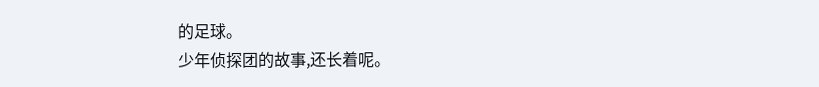的足球。
少年侦探团的故事,还长着呢。